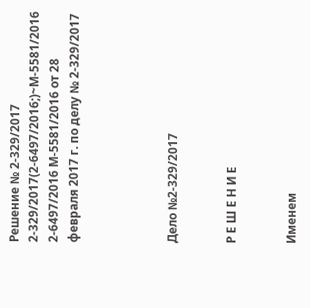Решение № 2-329/2017 2-329/2017(2-6497/2016;)~М-5581/2016 2-6497/2016 М-5581/2016 от 28 февраля 2017 г. по делу № 2-329/2017




Дело №2-329/2017


Р Е Ш Е Н И Е


Именем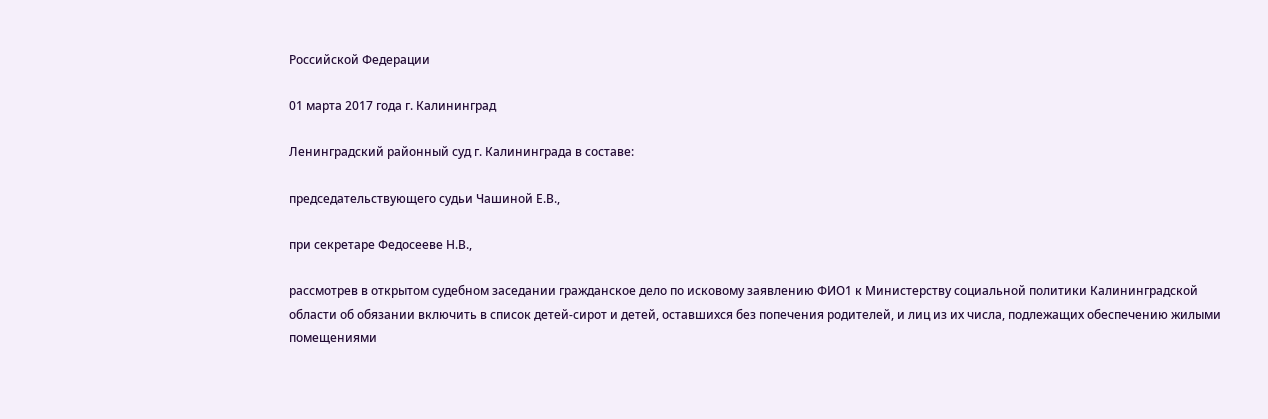Российской Федерации

01 марта 2017 года г. Калининград

Ленинградский районный суд г. Калининграда в составе:

председательствующего судьи Чашиной Е.В.,

при секретаре Федосееве Н.В.,

рассмотрев в открытом судебном заседании гражданское дело по исковому заявлению ФИО1 к Министерству социальной политики Калининградской области об обязании включить в список детей-сирот и детей, оставшихся без попечения родителей, и лиц из их числа, подлежащих обеспечению жилыми помещениями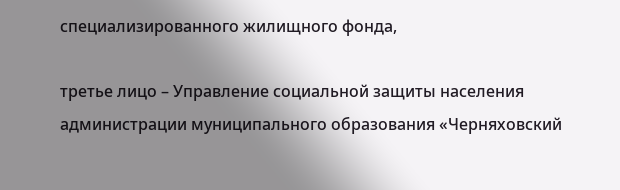специализированного жилищного фонда,

третье лицо – Управление социальной защиты населения администрации муниципального образования «Черняховский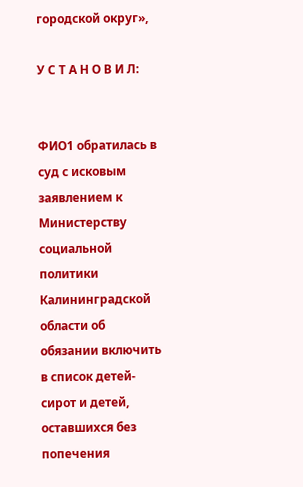городской округ»,

У С Т А Н О В И Л:


ФИО1 обратилась в суд с исковым заявлением к Министерству социальной политики Калининградской области об обязании включить в список детей-сирот и детей, оставшихся без попечения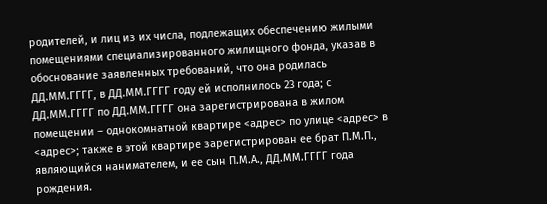родителей, и лиц из их числа, подлежащих обеспечению жилыми помещениями специализированного жилищного фонда, указав в обоснование заявленных требований, что она родилась ДД.ММ.ГГГГ, в ДД.ММ.ГГГГ году ей исполнилось 23 года; с ДД.ММ.ГГГГ по ДД.ММ.ГГГГ она зарегистрирована в жилом помещении – однокомнатной квартире <адрес> по улице <адрес> в <адрес>; также в этой квартире зарегистрирован ее брат П.М.П., являющийся нанимателем, и ее сын П.М.А., ДД.ММ.ГГГГ года рождения.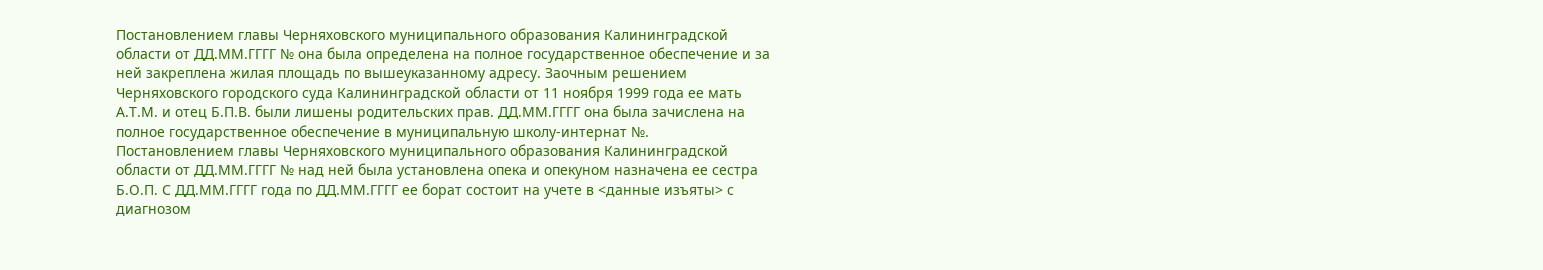Постановлением главы Черняховского муниципального образования Калининградской области от ДД.ММ.ГГГГ № она была определена на полное государственное обеспечение и за ней закреплена жилая площадь по вышеуказанному адресу. Заочным решением Черняховского городского суда Калининградской области от 11 ноября 1999 года ее мать А.Т.М. и отец Б.П.В. были лишены родительских прав. ДД.ММ.ГГГГ она была зачислена на полное государственное обеспечение в муниципальную школу-интернат №. Постановлением главы Черняховского муниципального образования Калининградской области от ДД.ММ.ГГГГ № над ней была установлена опека и опекуном назначена ее сестра Б.О.П. С ДД.ММ.ГГГГ года по ДД.ММ.ГГГГ ее борат состоит на учете в <данные изъяты> с диагнозом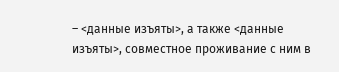– <данные изъяты>, а также <данные изъяты>, совместное проживание с ним в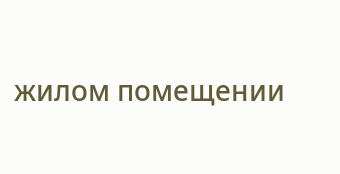жилом помещении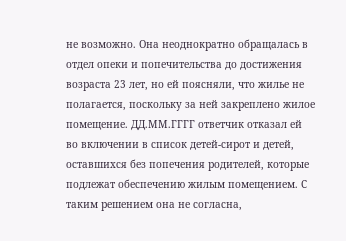не возможно. Она неоднократно обращалась в отдел опеки и попечительства до достижения возраста 23 лет, но ей поясняли, что жилье не полагается, поскольку за ней закреплено жилое помещение. ДД.ММ.ГГГГ ответчик отказал ей во включении в список детей-сирот и детей, оставшихся без попечения родителей, которые подлежат обеспечению жилым помещением. С таким решением она не согласна,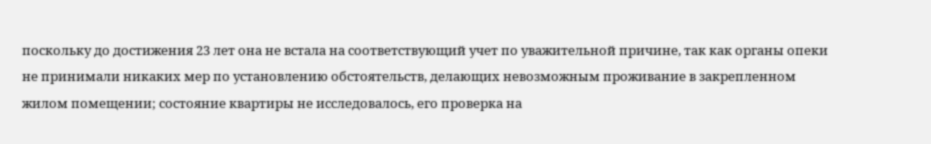поскольку до достижения 23 лет она не встала на соответствующий учет по уважительной причине, так как органы опеки не принимали никаких мер по установлению обстоятельств, делающих невозможным проживание в закрепленном жилом помещении; состояние квартиры не исследовалось, его проверка на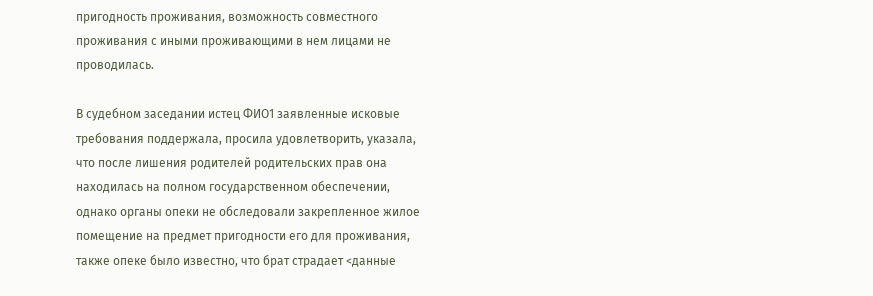пригодность проживания, возможность совместного проживания с иными проживающими в нем лицами не проводилась.

В судебном заседании истец ФИО1 заявленные исковые требования поддержала, просила удовлетворить, указала, что после лишения родителей родительских прав она находилась на полном государственном обеспечении, однако органы опеки не обследовали закрепленное жилое помещение на предмет пригодности его для проживания, также опеке было известно, что брат страдает <данные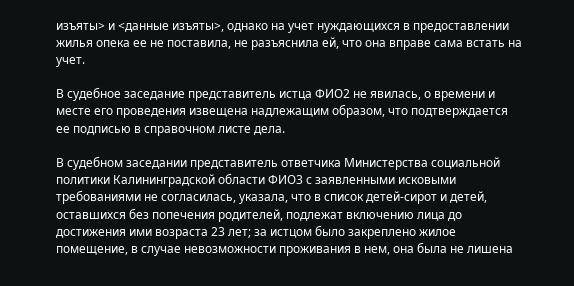изъяты> и <данные изъяты>, однако на учет нуждающихся в предоставлении жилья опека ее не поставила, не разъяснила ей, что она вправе сама встать на учет.

В судебное заседание представитель истца ФИО2 не явилась, о времени и месте его проведения извещена надлежащим образом, что подтверждается ее подписью в справочном листе дела.

В судебном заседании представитель ответчика Министерства социальной политики Калининградской области ФИО3 с заявленными исковыми требованиями не согласилась, указала, что в список детей-сирот и детей, оставшихся без попечения родителей, подлежат включению лица до достижения ими возраста 23 лет; за истцом было закреплено жилое помещение, в случае невозможности проживания в нем, она была не лишена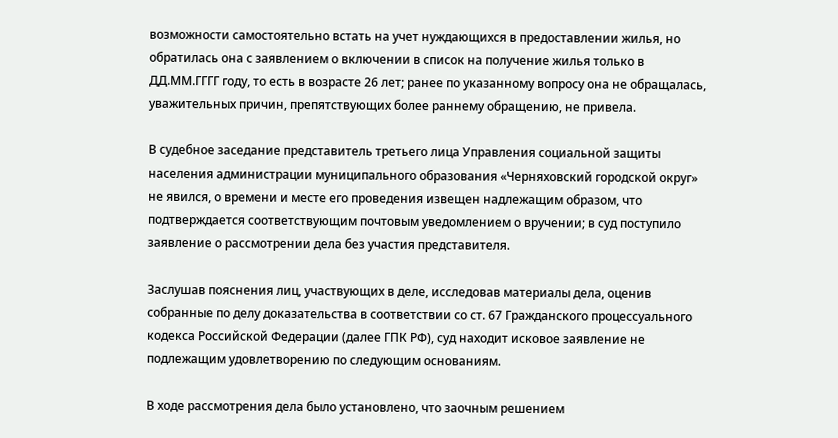возможности самостоятельно встать на учет нуждающихся в предоставлении жилья, но обратилась она с заявлением о включении в список на получение жилья только в ДД.ММ.ГГГГ году, то есть в возрасте 26 лет; ранее по указанному вопросу она не обращалась, уважительных причин, препятствующих более раннему обращению, не привела.

В судебное заседание представитель третьего лица Управления социальной защиты населения администрации муниципального образования «Черняховский городской округ» не явился, о времени и месте его проведения извещен надлежащим образом, что подтверждается соответствующим почтовым уведомлением о вручении; в суд поступило заявление о рассмотрении дела без участия представителя.

Заслушав пояснения лиц, участвующих в деле, исследовав материалы дела, оценив собранные по делу доказательства в соответствии со ст. 67 Гражданского процессуального кодекса Российской Федерации (далее ГПК РФ), суд находит исковое заявление не подлежащим удовлетворению по следующим основаниям.

В ходе рассмотрения дела было установлено, что заочным решением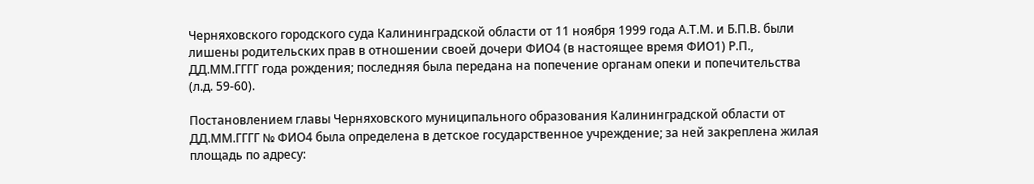Черняховского городского суда Калининградской области от 11 ноября 1999 года А.Т.М. и Б.П.В. были лишены родительских прав в отношении своей дочери ФИО4 (в настоящее время ФИО1) Р.П., ДД.ММ.ГГГГ года рождения; последняя была передана на попечение органам опеки и попечительства (л.д. 59-60).

Постановлением главы Черняховского муниципального образования Калининградской области от ДД.ММ.ГГГГ № ФИО4 была определена в детское государственное учреждение; за ней закреплена жилая площадь по адресу: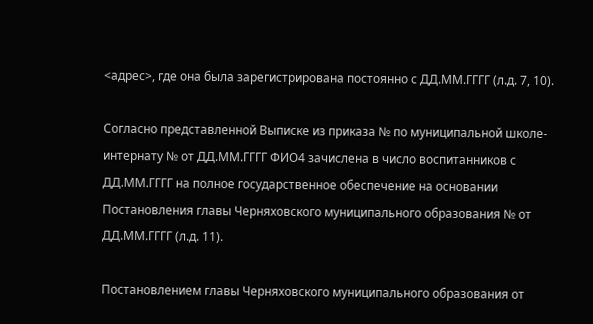<адрес>, где она была зарегистрирована постоянно с ДД.ММ.ГГГГ (л.д. 7, 10).

Согласно представленной Выписке из приказа № по муниципальной школе-интернату № от ДД.ММ.ГГГГ ФИО4 зачислена в число воспитанников с ДД.ММ.ГГГГ на полное государственное обеспечение на основании Постановления главы Черняховского муниципального образования № от ДД.ММ.ГГГГ (л.д. 11).

Постановлением главы Черняховского муниципального образования от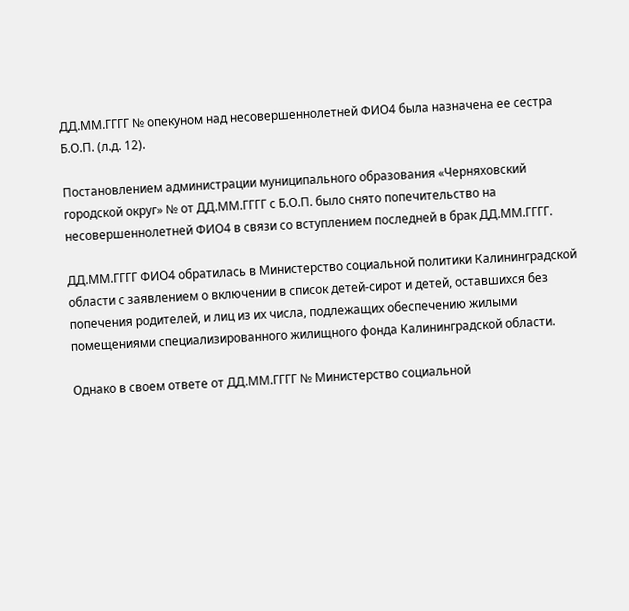ДД.ММ.ГГГГ № опекуном над несовершеннолетней ФИО4 была назначена ее сестра Б.О.П. (л.д. 12).

Постановлением администрации муниципального образования «Черняховский городской округ» № от ДД.ММ.ГГГГ с Б.О.П. было снято попечительство на несовершеннолетней ФИО4 в связи со вступлением последней в брак ДД.ММ.ГГГГ.

ДД.ММ.ГГГГ ФИО4 обратилась в Министерство социальной политики Калининградской области с заявлением о включении в список детей-сирот и детей, оставшихся без попечения родителей, и лиц из их числа, подлежащих обеспечению жилыми помещениями специализированного жилищного фонда Калининградской области.

Однако в своем ответе от ДД.ММ.ГГГГ № Министерство социальной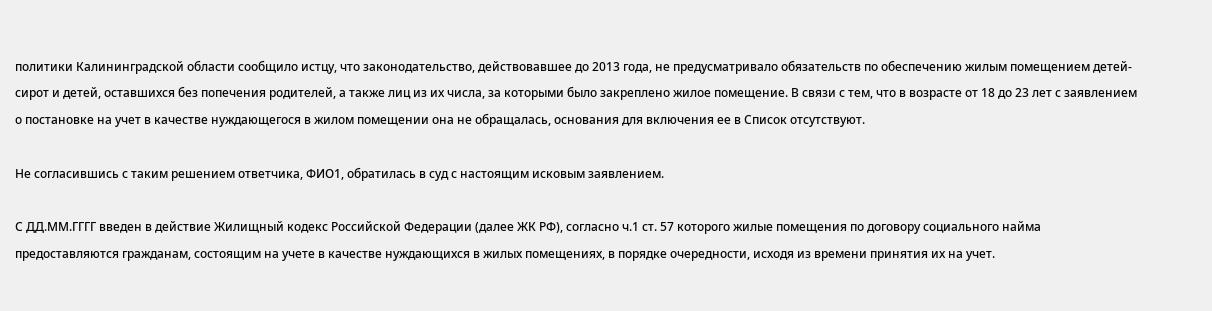политики Калининградской области сообщило истцу, что законодательство, действовавшее до 2013 года, не предусматривало обязательств по обеспечению жилым помещением детей-сирот и детей, оставшихся без попечения родителей, а также лиц из их числа, за которыми было закреплено жилое помещение. В связи с тем, что в возрасте от 18 до 23 лет с заявлением о постановке на учет в качестве нуждающегося в жилом помещении она не обращалась, основания для включения ее в Список отсутствуют.

Не согласившись с таким решением ответчика, ФИО1, обратилась в суд с настоящим исковым заявлением.

С ДД.ММ.ГГГГ введен в действие Жилищный кодекс Российской Федерации (далее ЖК РФ), согласно ч.1 ст. 57 которого жилые помещения по договору социального найма предоставляются гражданам, состоящим на учете в качестве нуждающихся в жилых помещениях, в порядке очередности, исходя из времени принятия их на учет.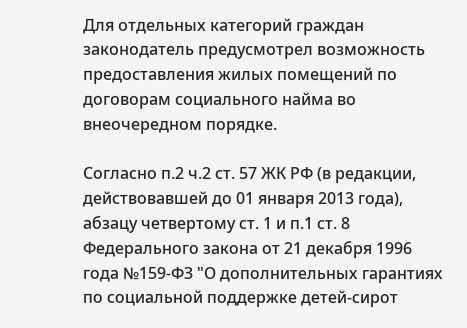Для отдельных категорий граждан законодатель предусмотрел возможность предоставления жилых помещений по договорам социального найма во внеочередном порядке.

Согласно п.2 ч.2 ст. 57 ЖК РФ (в редакции, действовавшей до 01 января 2013 года), абзацу четвертому ст. 1 и п.1 ст. 8 Федерального закона от 21 декабря 1996 года №159-ФЗ "О дополнительных гарантиях по социальной поддержке детей-сирот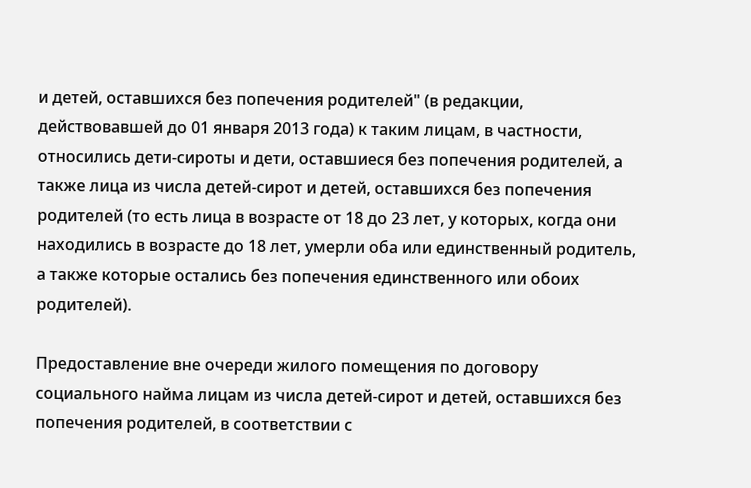и детей, оставшихся без попечения родителей" (в редакции, действовавшей до 01 января 2013 года) к таким лицам, в частности, относились дети-сироты и дети, оставшиеся без попечения родителей, а также лица из числа детей-сирот и детей, оставшихся без попечения родителей (то есть лица в возрасте от 18 до 23 лет, у которых, когда они находились в возрасте до 18 лет, умерли оба или единственный родитель, а также которые остались без попечения единственного или обоих родителей).

Предоставление вне очереди жилого помещения по договору социального найма лицам из числа детей-сирот и детей, оставшихся без попечения родителей, в соответствии с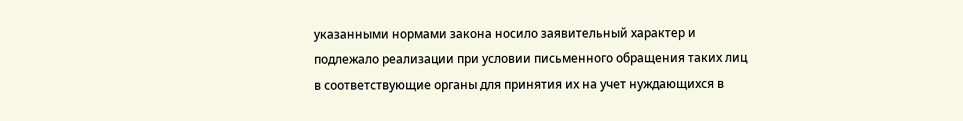указанными нормами закона носило заявительный характер и подлежало реализации при условии письменного обращения таких лиц в соответствующие органы для принятия их на учет нуждающихся в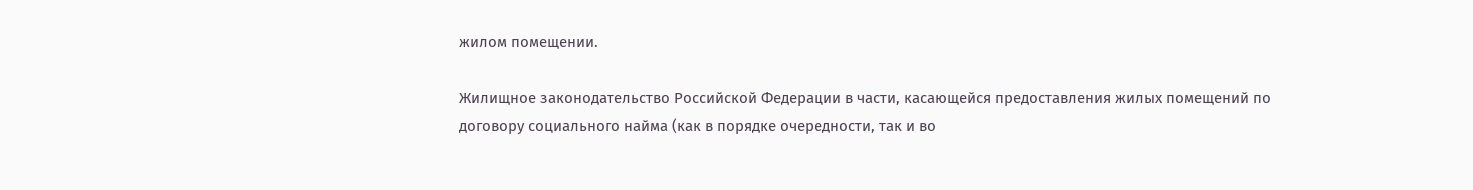жилом помещении.

Жилищное законодательство Российской Федерации в части, касающейся предоставления жилых помещений по договору социального найма (как в порядке очередности, так и во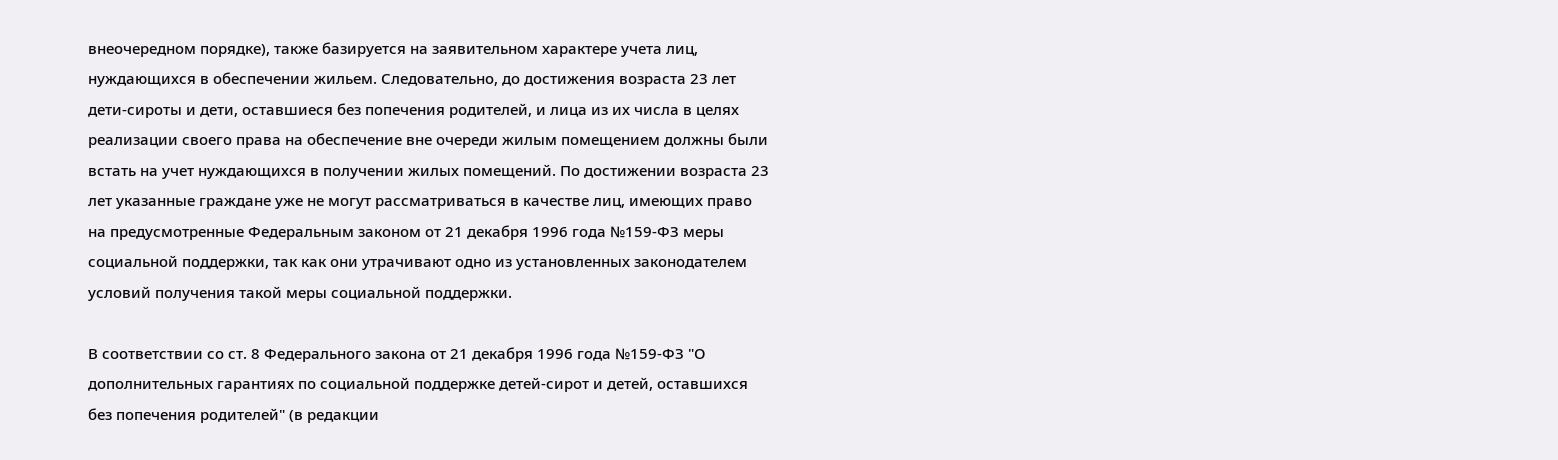внеочередном порядке), также базируется на заявительном характере учета лиц, нуждающихся в обеспечении жильем. Следовательно, до достижения возраста 23 лет дети-сироты и дети, оставшиеся без попечения родителей, и лица из их числа в целях реализации своего права на обеспечение вне очереди жилым помещением должны были встать на учет нуждающихся в получении жилых помещений. По достижении возраста 23 лет указанные граждане уже не могут рассматриваться в качестве лиц, имеющих право на предусмотренные Федеральным законом от 21 декабря 1996 года №159-ФЗ меры социальной поддержки, так как они утрачивают одно из установленных законодателем условий получения такой меры социальной поддержки.

В соответствии со ст. 8 Федерального закона от 21 декабря 1996 года №159-ФЗ "О дополнительных гарантиях по социальной поддержке детей-сирот и детей, оставшихся без попечения родителей" (в редакции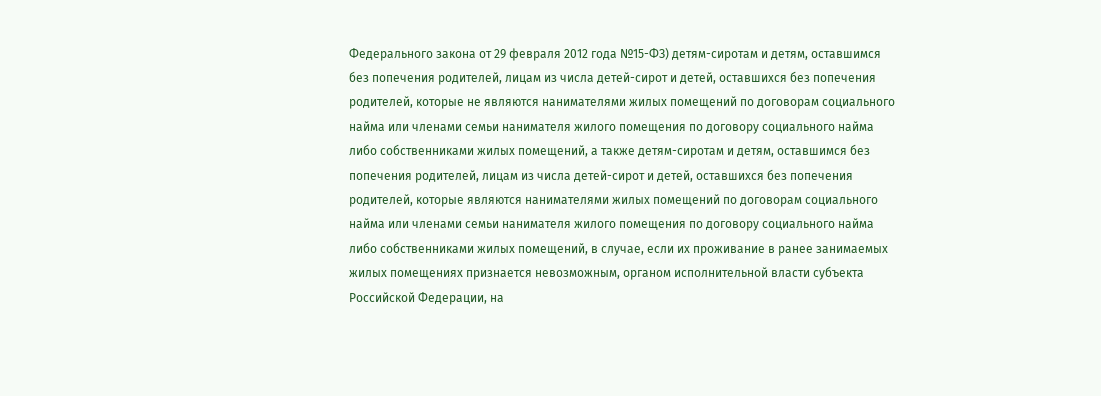Федерального закона от 29 февраля 2012 года №15-ФЗ) детям-сиротам и детям, оставшимся без попечения родителей, лицам из числа детей-сирот и детей, оставшихся без попечения родителей, которые не являются нанимателями жилых помещений по договорам социального найма или членами семьи нанимателя жилого помещения по договору социального найма либо собственниками жилых помещений, а также детям-сиротам и детям, оставшимся без попечения родителей, лицам из числа детей-сирот и детей, оставшихся без попечения родителей, которые являются нанимателями жилых помещений по договорам социального найма или членами семьи нанимателя жилого помещения по договору социального найма либо собственниками жилых помещений, в случае, если их проживание в ранее занимаемых жилых помещениях признается невозможным, органом исполнительной власти субъекта Российской Федерации, на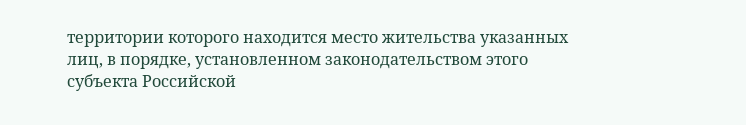территории которого находится место жительства указанных лиц, в порядке, установленном законодательством этого субъекта Российской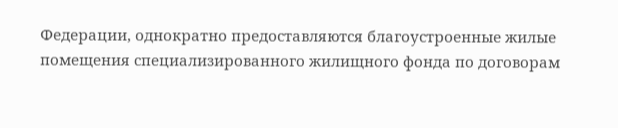Федерации, однократно предоставляются благоустроенные жилые помещения специализированного жилищного фонда по договорам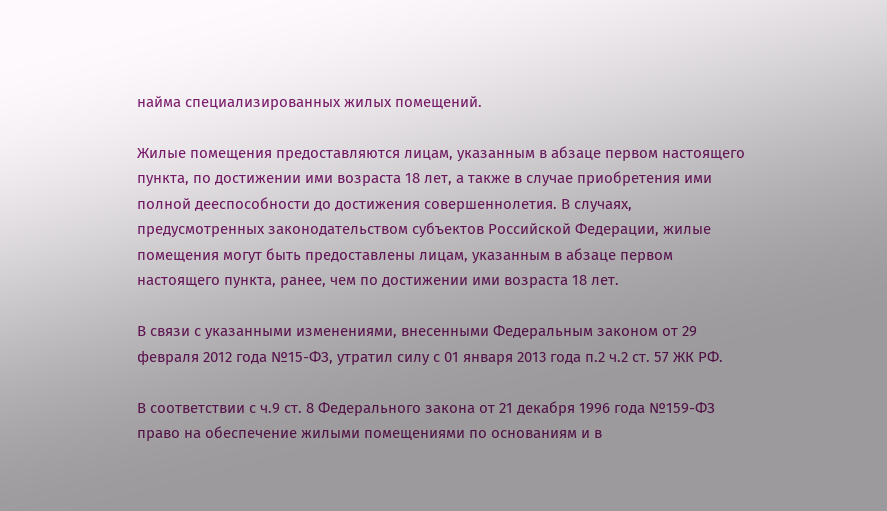найма специализированных жилых помещений.

Жилые помещения предоставляются лицам, указанным в абзаце первом настоящего пункта, по достижении ими возраста 18 лет, а также в случае приобретения ими полной дееспособности до достижения совершеннолетия. В случаях, предусмотренных законодательством субъектов Российской Федерации, жилые помещения могут быть предоставлены лицам, указанным в абзаце первом настоящего пункта, ранее, чем по достижении ими возраста 18 лет.

В связи с указанными изменениями, внесенными Федеральным законом от 29 февраля 2012 года №15-ФЗ, утратил силу с 01 января 2013 года п.2 ч.2 ст. 57 ЖК РФ.

В соответствии с ч.9 ст. 8 Федерального закона от 21 декабря 1996 года №159-ФЗ право на обеспечение жилыми помещениями по основаниям и в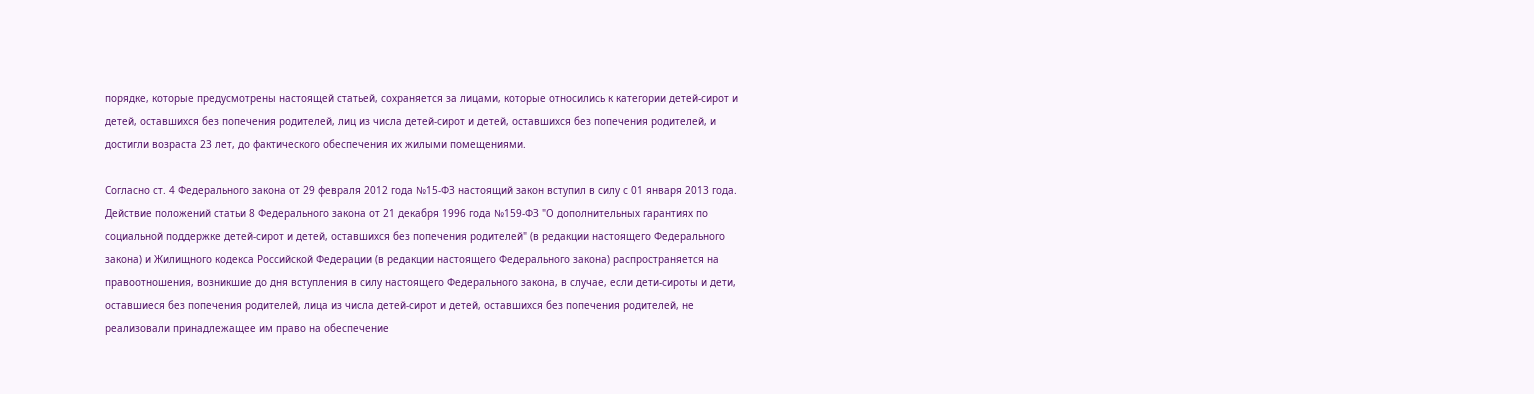порядке, которые предусмотрены настоящей статьей, сохраняется за лицами, которые относились к категории детей-сирот и детей, оставшихся без попечения родителей, лиц из числа детей-сирот и детей, оставшихся без попечения родителей, и достигли возраста 23 лет, до фактического обеспечения их жилыми помещениями.

Согласно ст. 4 Федерального закона от 29 февраля 2012 года №15-ФЗ настоящий закон вступил в силу с 01 января 2013 года. Действие положений статьи 8 Федерального закона от 21 декабря 1996 года №159-ФЗ "О дополнительных гарантиях по социальной поддержке детей-сирот и детей, оставшихся без попечения родителей" (в редакции настоящего Федерального закона) и Жилищного кодекса Российской Федерации (в редакции настоящего Федерального закона) распространяется на правоотношения, возникшие до дня вступления в силу настоящего Федерального закона, в случае, если дети-сироты и дети, оставшиеся без попечения родителей, лица из числа детей-сирот и детей, оставшихся без попечения родителей, не реализовали принадлежащее им право на обеспечение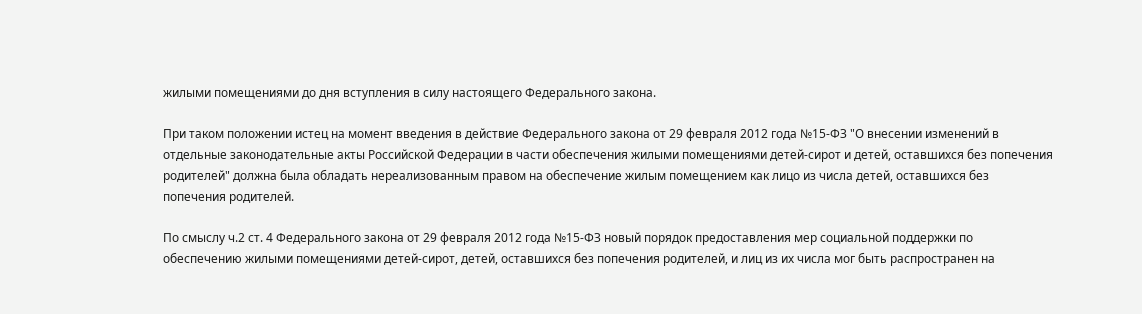жилыми помещениями до дня вступления в силу настоящего Федерального закона.

При таком положении истец на момент введения в действие Федерального закона от 29 февраля 2012 года №15-ФЗ "О внесении изменений в отдельные законодательные акты Российской Федерации в части обеспечения жилыми помещениями детей-сирот и детей, оставшихся без попечения родителей" должна была обладать нереализованным правом на обеспечение жилым помещением как лицо из числа детей, оставшихся без попечения родителей.

По смыслу ч.2 ст. 4 Федерального закона от 29 февраля 2012 года №15-ФЗ новый порядок предоставления мер социальной поддержки по обеспечению жилыми помещениями детей-сирот, детей, оставшихся без попечения родителей, и лиц из их числа мог быть распространен на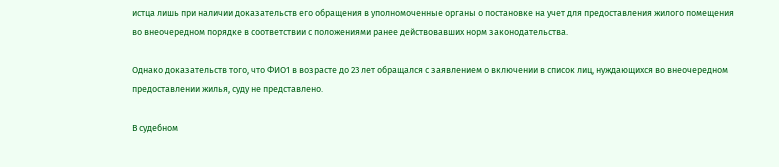истца лишь при наличии доказательств его обращения в уполномоченные органы о постановке на учет для предоставления жилого помещения во внеочередном порядке в соответствии с положениями ранее действовавших норм законодательства.

Однако доказательств того, что ФИО1 в возрасте до 23 лет обращался с заявлением о включении в список лиц, нуждающихся во внеочередном предоставлении жилья, суду не представлено.

В судебном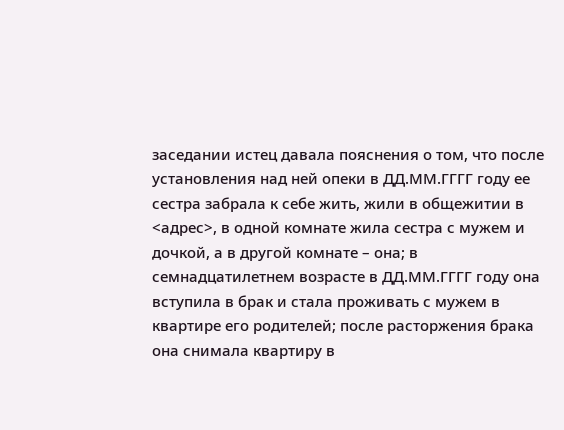заседании истец давала пояснения о том, что после установления над ней опеки в ДД.ММ.ГГГГ году ее сестра забрала к себе жить, жили в общежитии в <адрес>, в одной комнате жила сестра с мужем и дочкой, а в другой комнате – она; в семнадцатилетнем возрасте в ДД.ММ.ГГГГ году она вступила в брак и стала проживать с мужем в квартире его родителей; после расторжения брака она снимала квартиру в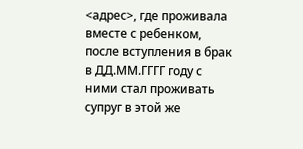<адрес>, где проживала вместе с ребенком, после вступления в брак в ДД.ММ.ГГГГ году с ними стал проживать супруг в этой же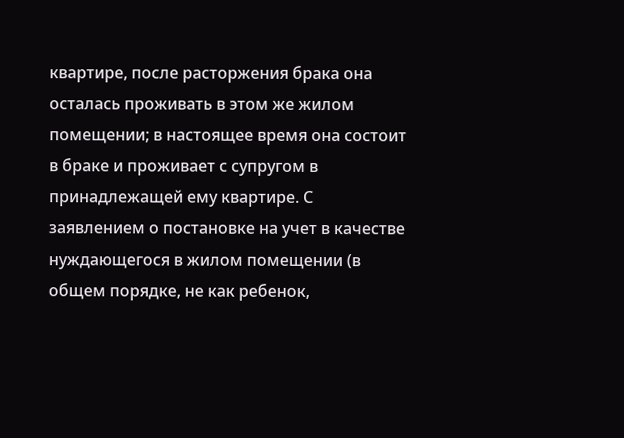квартире, после расторжения брака она осталась проживать в этом же жилом помещении; в настоящее время она состоит в браке и проживает с супругом в принадлежащей ему квартире. С заявлением о постановке на учет в качестве нуждающегося в жилом помещении (в общем порядке, не как ребенок,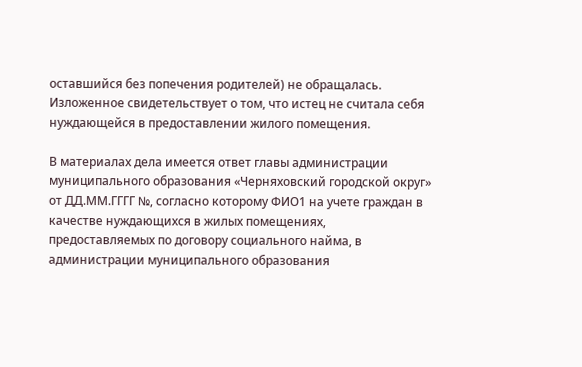оставшийся без попечения родителей) не обращалась. Изложенное свидетельствует о том, что истец не считала себя нуждающейся в предоставлении жилого помещения.

В материалах дела имеется ответ главы администрации муниципального образования «Черняховский городской округ» от ДД.ММ.ГГГГ №, согласно которому ФИО1 на учете граждан в качестве нуждающихся в жилых помещениях, предоставляемых по договору социального найма, в администрации муниципального образования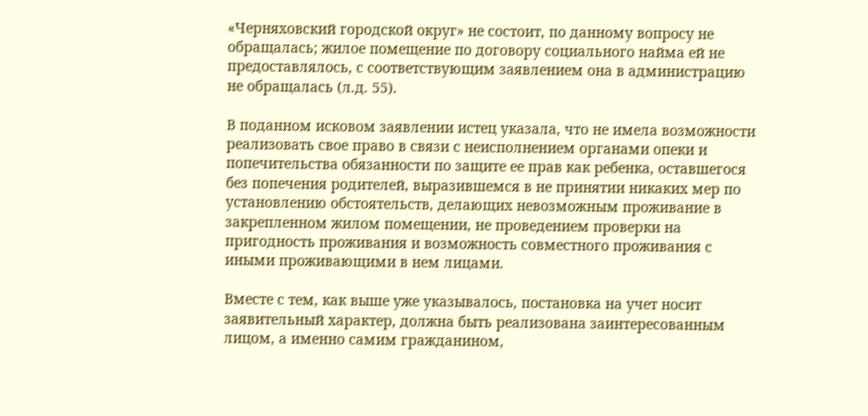«Черняховский городской округ» не состоит, по данному вопросу не обращалась; жилое помещение по договору социального найма ей не предоставлялось, с соответствующим заявлением она в администрацию не обращалась (л.д. 55).

В поданном исковом заявлении истец указала, что не имела возможности реализовать свое право в связи с неисполнением органами опеки и попечительства обязанности по защите ее прав как ребенка, оставшегося без попечения родителей, выразившемся в не принятии никаких мер по установлению обстоятельств, делающих невозможным проживание в закрепленном жилом помещении, не проведением проверки на пригодность проживания и возможность совместного проживания с иными проживающими в нем лицами.

Вместе с тем, как выше уже указывалось, постановка на учет носит заявительный характер, должна быть реализована заинтересованным лицом, а именно самим гражданином,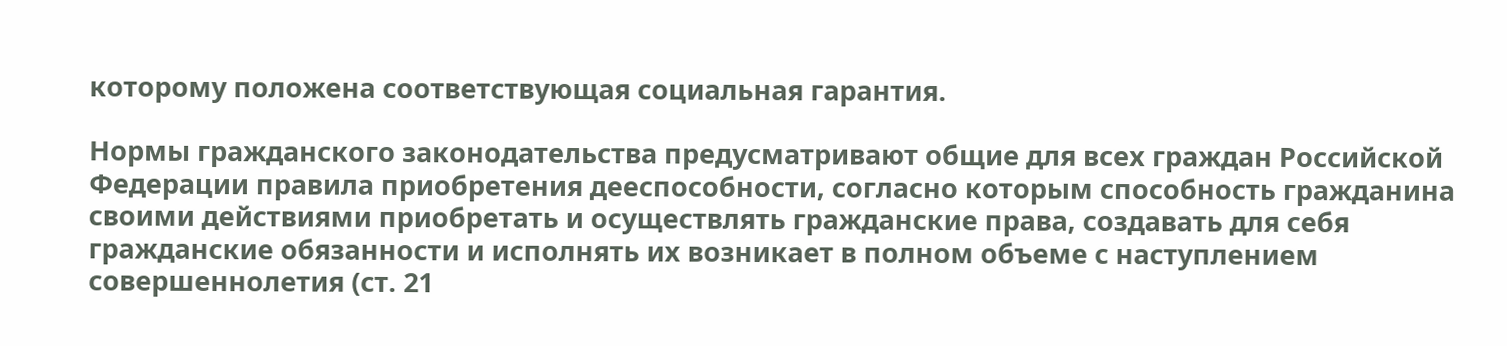которому положена соответствующая социальная гарантия.

Нормы гражданского законодательства предусматривают общие для всех граждан Российской Федерации правила приобретения дееспособности, согласно которым способность гражданина своими действиями приобретать и осуществлять гражданские права, создавать для себя гражданские обязанности и исполнять их возникает в полном объеме с наступлением совершеннолетия (ст. 21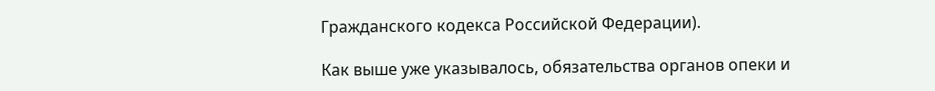Гражданского кодекса Российской Федерации).

Как выше уже указывалось, обязательства органов опеки и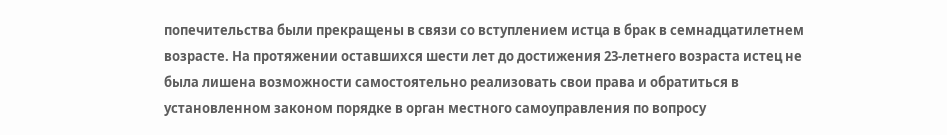попечительства были прекращены в связи со вступлением истца в брак в семнадцатилетнем возрасте. На протяжении оставшихся шести лет до достижения 23-летнего возраста истец не была лишена возможности самостоятельно реализовать свои права и обратиться в установленном законом порядке в орган местного самоуправления по вопросу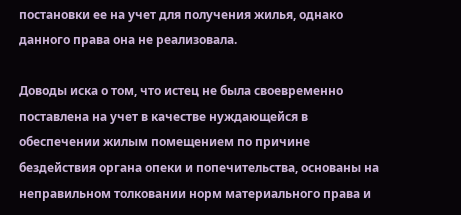постановки ее на учет для получения жилья, однако данного права она не реализовала.

Доводы иска о том, что истец не была своевременно поставлена на учет в качестве нуждающейся в обеспечении жилым помещением по причине бездействия органа опеки и попечительства, основаны на неправильном толковании норм материального права и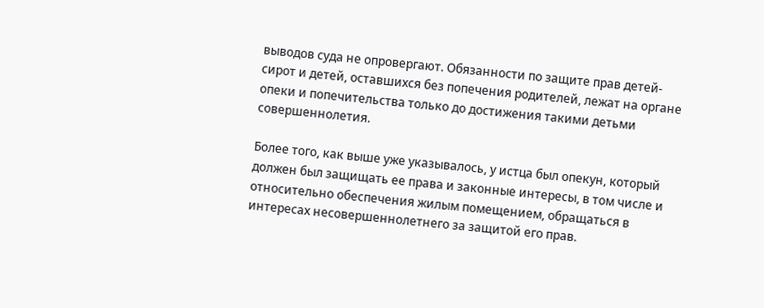выводов суда не опровергают. Обязанности по защите прав детей-сирот и детей, оставшихся без попечения родителей, лежат на органе опеки и попечительства только до достижения такими детьми совершеннолетия.

Более того, как выше уже указывалось, у истца был опекун, который должен был защищать ее права и законные интересы, в том числе и относительно обеспечения жилым помещением, обращаться в интересах несовершеннолетнего за защитой его прав.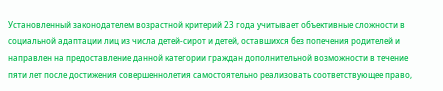Установленный законодателем возрастной критерий 23 года учитывает объективные сложности в социальной адаптации лиц из числа детей-сирот и детей, оставшихся без попечения родителей и направлен на предоставление данной категории граждан дополнительной возможности в течение пяти лет после достижения совершеннолетия самостоятельно реализовать соответствующее право,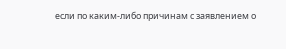если по каким-либо причинам с заявлением о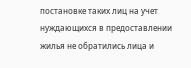постановке таких лиц на учет нуждающихся в предоставлении жилья не обратились лица и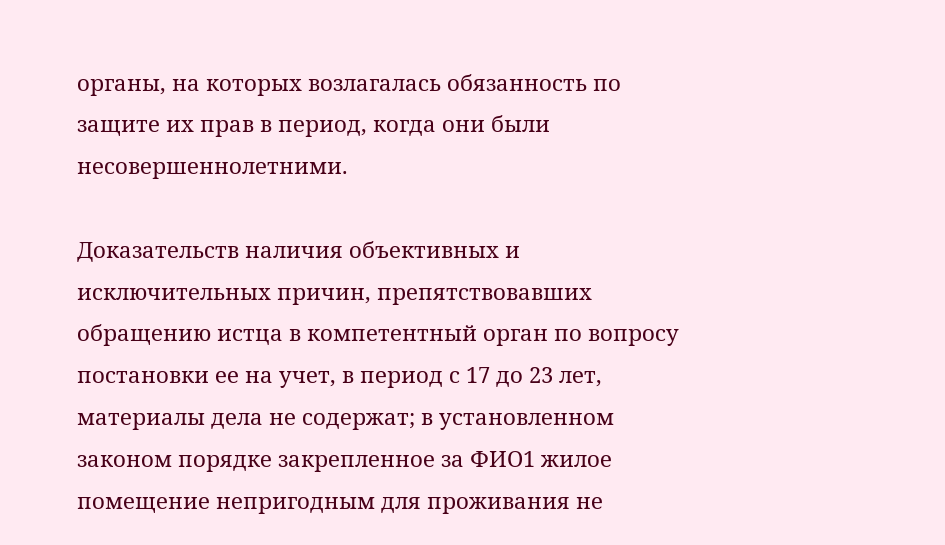органы, на которых возлагалась обязанность по защите их прав в период, когда они были несовершеннолетними.

Доказательств наличия объективных и исключительных причин, препятствовавших обращению истца в компетентный орган по вопросу постановки ее на учет, в период с 17 до 23 лет, материалы дела не содержат; в установленном законом порядке закрепленное за ФИО1 жилое помещение непригодным для проживания не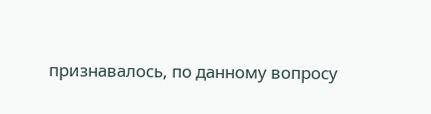признавалось, по данному вопросу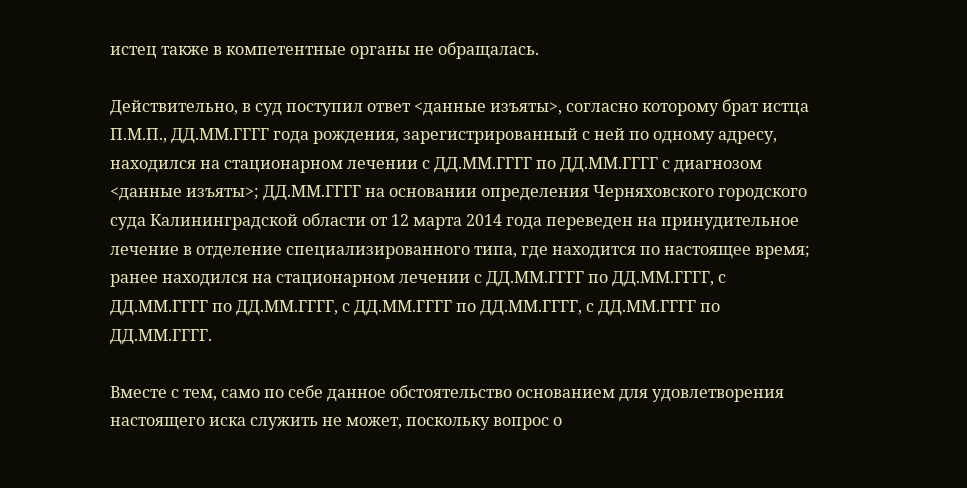истец также в компетентные органы не обращалась.

Действительно, в суд поступил ответ <данные изъяты>, согласно которому брат истца П.М.П., ДД.ММ.ГГГГ года рождения, зарегистрированный с ней по одному адресу, находился на стационарном лечении с ДД.ММ.ГГГГ по ДД.ММ.ГГГГ с диагнозом <данные изъяты>; ДД.ММ.ГГГГ на основании определения Черняховского городского суда Калининградской области от 12 марта 2014 года переведен на принудительное лечение в отделение специализированного типа, где находится по настоящее время; ранее находился на стационарном лечении с ДД.ММ.ГГГГ по ДД.ММ.ГГГГ, с ДД.ММ.ГГГГ по ДД.ММ.ГГГГ, с ДД.ММ.ГГГГ по ДД.ММ.ГГГГ, с ДД.ММ.ГГГГ по ДД.ММ.ГГГГ.

Вместе с тем, само по себе данное обстоятельство основанием для удовлетворения настоящего иска служить не может, поскольку вопрос о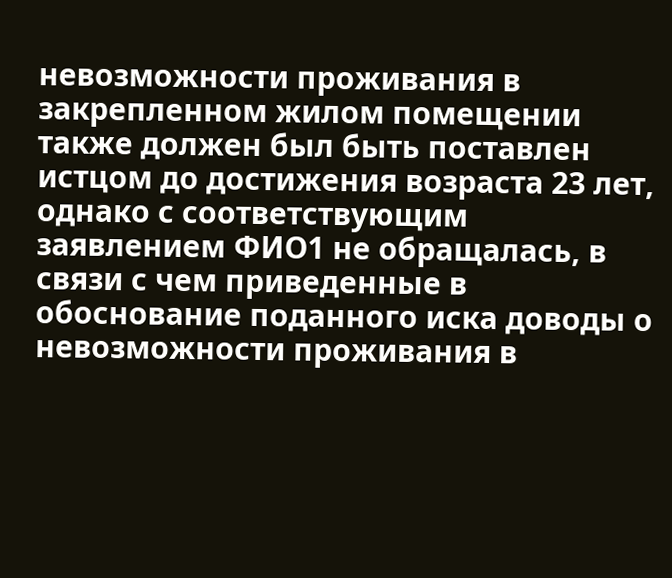невозможности проживания в закрепленном жилом помещении также должен был быть поставлен истцом до достижения возраста 23 лет, однако с соответствующим заявлением ФИО1 не обращалась, в связи с чем приведенные в обоснование поданного иска доводы о невозможности проживания в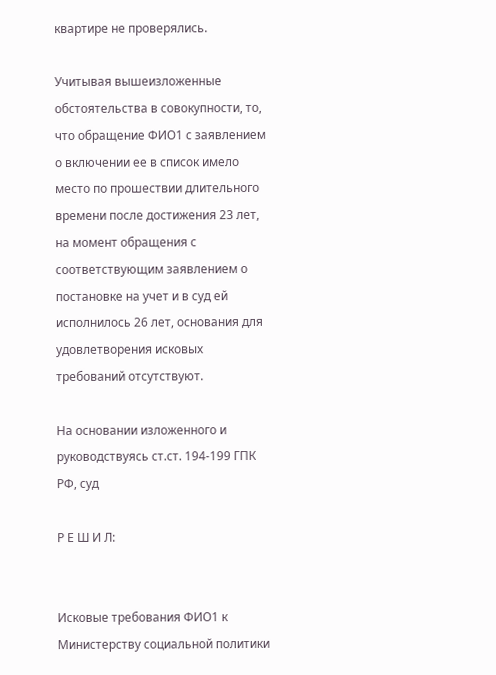квартире не проверялись.

Учитывая вышеизложенные обстоятельства в совокупности, то, что обращение ФИО1 с заявлением о включении ее в список имело место по прошествии длительного времени после достижения 23 лет, на момент обращения с соответствующим заявлением о постановке на учет и в суд ей исполнилось 26 лет, основания для удовлетворения исковых требований отсутствуют.

На основании изложенного и руководствуясь ст.ст. 194-199 ГПК РФ, суд

Р Е Ш И Л:


Исковые требования ФИО1 к Министерству социальной политики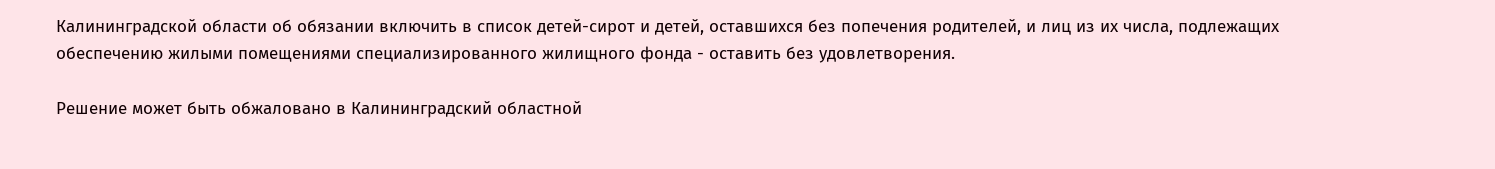Калининградской области об обязании включить в список детей-сирот и детей, оставшихся без попечения родителей, и лиц из их числа, подлежащих обеспечению жилыми помещениями специализированного жилищного фонда - оставить без удовлетворения.

Решение может быть обжаловано в Калининградский областной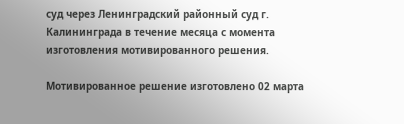суд через Ленинградский районный суд г. Калининграда в течение месяца с момента изготовления мотивированного решения.

Мотивированное решение изготовлено 02 марта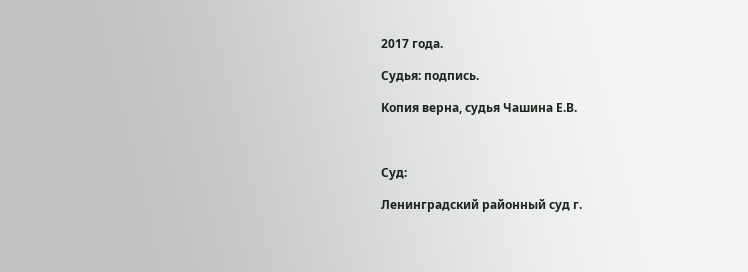2017 года.

Судья: подпись.

Копия верна, судья Чашина Е.В.



Суд:

Ленинградский районный суд г.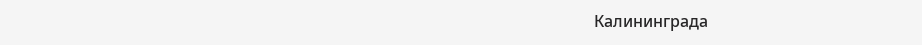Калининграда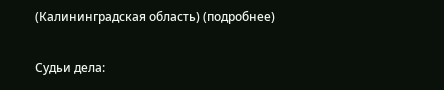(Калининградская область) (подробнее)

Судьи дела: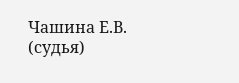Чашина Е.В. (судья)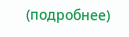(подробнее)